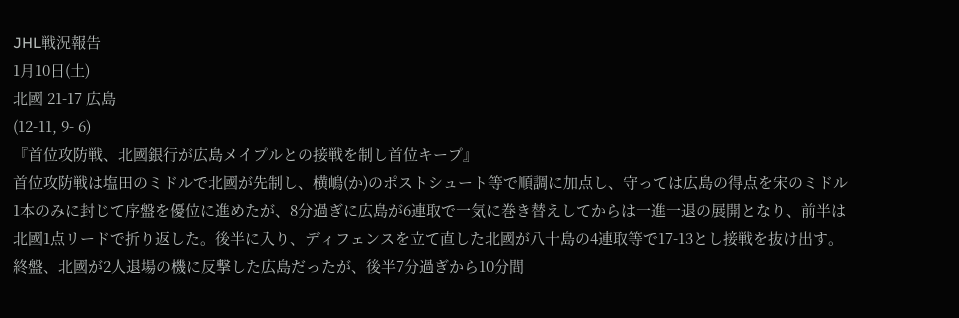JHL戦況報告
1月10日(土)
北國 21-17 広島
(12-11, 9- 6)
『首位攻防戦、北國銀行が広島メイプルとの接戦を制し首位キープ』
首位攻防戦は塩田のミドルで北國が先制し、横嶋(か)のポストシュート等で順調に加点し、守っては広島の得点を宋のミドル1本のみに封じて序盤を優位に進めたが、8分過ぎに広島が6連取で一気に巻き替えしてからは一進一退の展開となり、前半は北國1点リードで折り返した。後半に入り、ディフェンスを立て直した北國が八十島の4連取等で17-13とし接戦を抜け出す。終盤、北國が2人退場の機に反撃した広島だったが、後半7分過ぎから10分間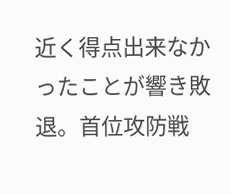近く得点出来なかったことが響き敗退。首位攻防戦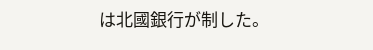は北國銀行が制した。